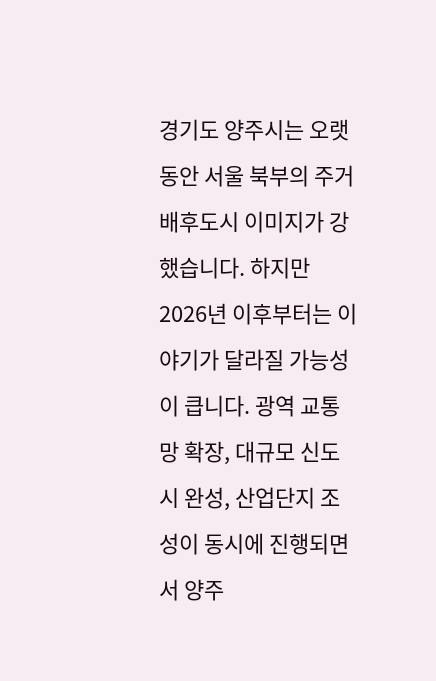경기도 양주시는 오랫동안 서울 북부의 주거 배후도시 이미지가 강했습니다. 하지만 2026년 이후부터는 이야기가 달라질 가능성이 큽니다. 광역 교통망 확장, 대규모 신도시 완성, 산업단지 조성이 동시에 진행되면서 양주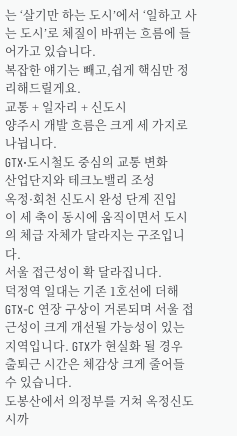는 ‘살기만 하는 도시’에서 ‘일하고 사는 도시’로 체질이 바뀌는 흐름에 들어가고 있습니다.
복잡한 얘기는 빼고,쉽게 핵심만 정리해드릴게요.
교통 + 일자리 + 신도시
양주시 개발 흐름은 크게 세 가지로 나뉩니다.
GTX·도시철도 중심의 교통 변화
산업단지와 테크노밸리 조성
옥정·회천 신도시 완성 단계 진입
이 세 축이 동시에 움직이면서 도시의 체급 자체가 달라지는 구조입니다.
서울 접근성이 확 달라집니다.
덕정역 일대는 기존 1호선에 더해 GTX-C 연장 구상이 거론되며 서울 접근성이 크게 개선될 가능성이 있는 지역입니다. GTX가 현실화 될 경우 출퇴근 시간은 체감상 크게 줄어들 수 있습니다.
도봉산에서 의정부를 거쳐 옥정신도시까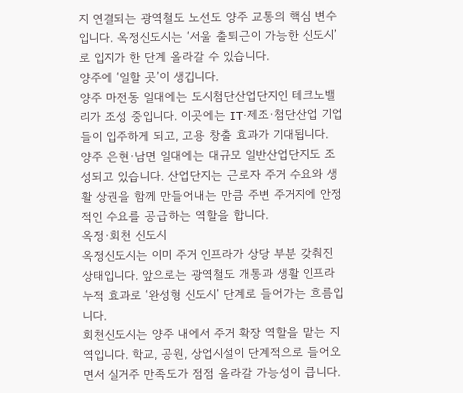지 연결되는 광역철도 노선도 양주 교통의 핵심 변수입니다. 옥정신도시는 ‘서울 출퇴근이 가능한 신도시’로 입지가 한 단계 올라갈 수 있습니다.
양주에 ‘일할 곳’이 생깁니다.
양주 마전동 일대에는 도시첨단산업단지인 테크노밸리가 조성 중입니다. 이곳에는 IT·제조·첨단산업 기업들이 입주하게 되고, 고용 창출 효과가 기대됩니다.
양주 은현·남면 일대에는 대규모 일반산업단지도 조성되고 있습니다. 산업단지는 근로자 주거 수요와 생활 상권을 함께 만들어내는 만큼 주변 주거지에 안정적인 수요를 공급하는 역할을 합니다.
옥정·회천 신도시
옥정신도시는 이미 주거 인프라가 상당 부분 갖춰진 상태입니다. 앞으로는 광역철도 개통과 생활 인프라 누적 효과로 ‘완성형 신도시’ 단계로 들어가는 흐름입니다.
회천신도시는 양주 내에서 주거 확장 역할을 맡는 지역입니다. 학교, 공원, 상업시설이 단계적으로 들어오면서 실거주 만족도가 점점 올라갈 가능성이 큽니다.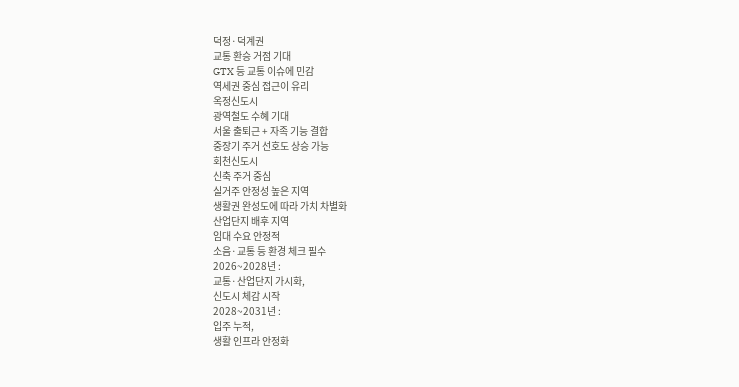덕정·덕계권
교통 환승 거점 기대
GTX 등 교통 이슈에 민감
역세권 중심 접근이 유리
옥정신도시
광역철도 수혜 기대
서울 출퇴근 + 자족 기능 결합
중장기 주거 선호도 상승 가능
회천신도시
신축 주거 중심
실거주 안정성 높은 지역
생활권 완성도에 따라 가치 차별화
산업단지 배후 지역
임대 수요 안정적
소음·교통 등 환경 체크 필수
2026~2028년 :
교통·산업단지 가시화,
신도시 체감 시작
2028~2031년 :
입주 누적,
생활 인프라 안정화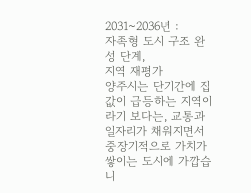2031~2036년 :
자족형 도시 구조 완성 단계,
지역 재평가
양주시는 단기간에 집값이 급등하는 지역이라기 보다는, 교통과 일자리가 채워지면서 중장기적으로 가치가 쌓이는 도시에 가깝습니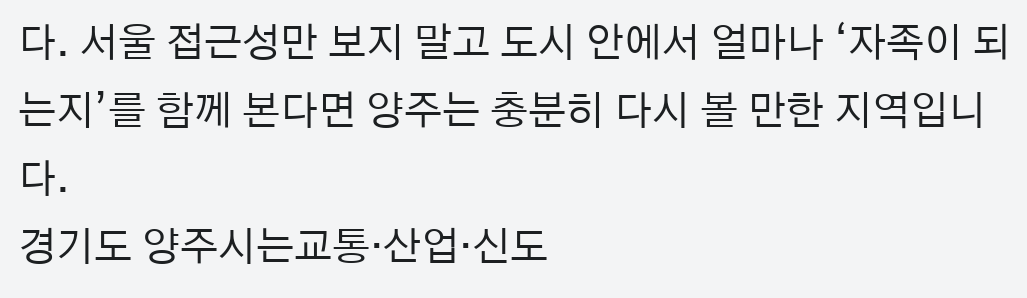다. 서울 접근성만 보지 말고 도시 안에서 얼마나 ‘자족이 되는지’를 함께 본다면 양주는 충분히 다시 볼 만한 지역입니다.
경기도 양주시는교통·산업·신도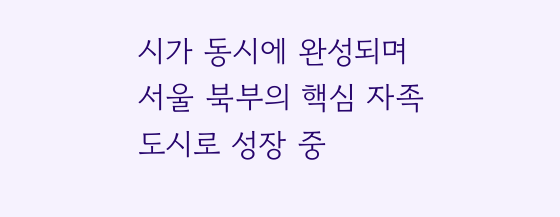시가 동시에 완성되며 서울 북부의 핵심 자족도시로 성장 중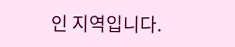인 지역입니다.